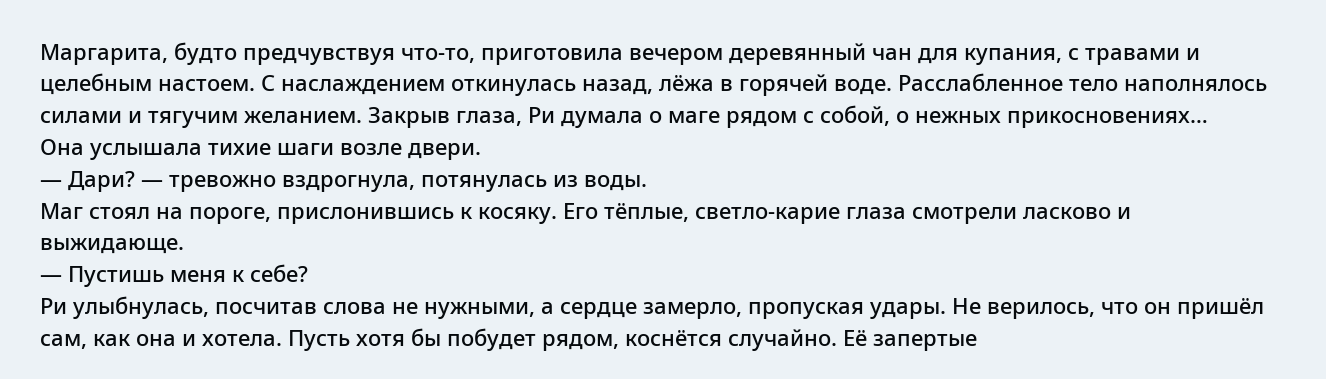Маргарита, будто предчувствуя что-то, приготовила вечером деревянный чан для купания, с травами и целебным настоем. С наслаждением откинулась назад, лёжа в горячей воде. Расслабленное тело наполнялось силами и тягучим желанием. Закрыв глаза, Ри думала о маге рядом с собой, о нежных прикосновениях…
Она услышала тихие шаги возле двери.
— Дари? — тревожно вздрогнула, потянулась из воды.
Маг стоял на пороге, прислонившись к косяку. Его тёплые, светло-карие глаза смотрели ласково и выжидающе.
— Пустишь меня к себе?
Ри улыбнулась, посчитав слова не нужными, а сердце замерло, пропуская удары. Не верилось, что он пришёл сам, как она и хотела. Пусть хотя бы побудет рядом, коснётся случайно. Её запертые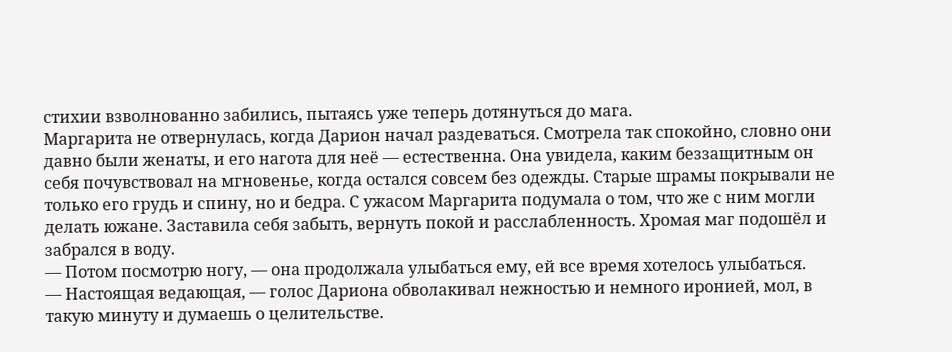стихии взволнованно забились, пытаясь уже теперь дотянуться до мага.
Маргарита не отвернулась, когда Дарион начал раздеваться. Смотрела так спокойно, словно они давно были женаты, и его нагота для неё — естественна. Она увидела, каким беззащитным он себя почувствовал на мгновенье, когда остался совсем без одежды. Старые шрамы покрывали не только его грудь и спину, но и бедра. С ужасом Маргарита подумала о том, что же с ним могли делать южане. Заставила себя забыть, вернуть покой и расслабленность. Хромая маг подошёл и забрался в воду.
— Потом посмотрю ногу, — она продолжала улыбаться ему, ей все время хотелось улыбаться.
— Настоящая ведающая, — голос Дариона обволакивал нежностью и немного иронией, мол, в такую минуту и думаешь о целительстве.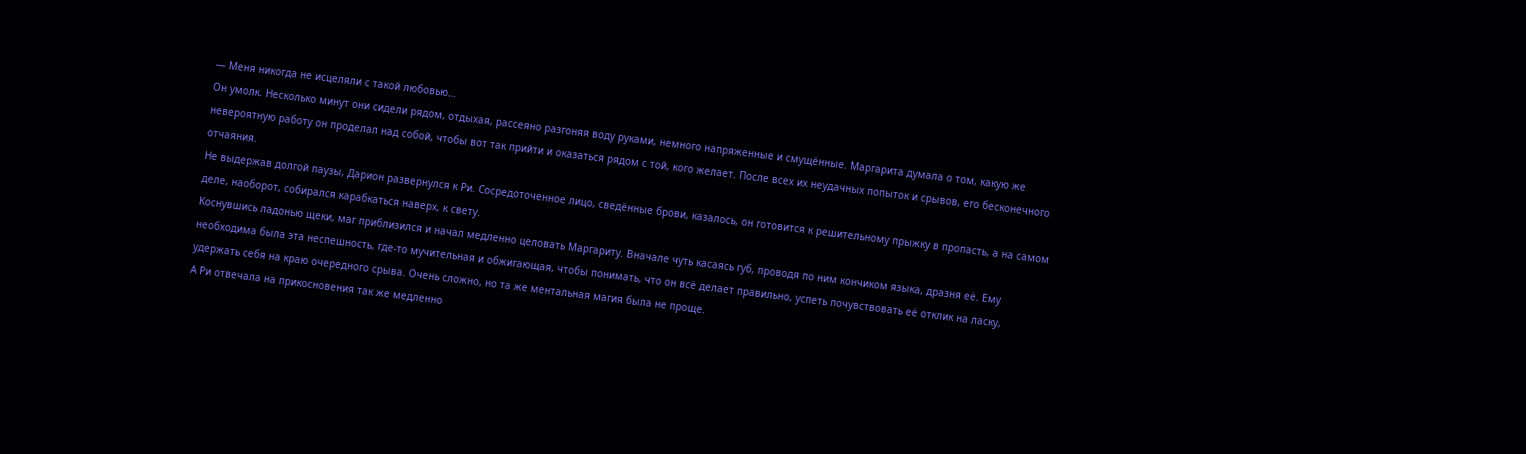— Меня никогда не исцеляли с такой любовью…
Он умолк. Несколько минут они сидели рядом, отдыхая, рассеяно разгоняя воду руками, немного напряженные и смущённые. Маргарита думала о том, какую же невероятную работу он проделал над собой, чтобы вот так прийти и оказаться рядом с той, кого желает. После всех их неудачных попыток и срывов, его бесконечного отчаяния.
Не выдержав долгой паузы, Дарион развернулся к Ри. Сосредоточенное лицо, сведённые брови, казалось, он готовится к решительному прыжку в пропасть, а на самом деле, наоборот, собирался карабкаться наверх, к свету.
Коснувшись ладонью щеки, маг приблизился и начал медленно целовать Маргариту. Вначале чуть касаясь губ, проводя по ним кончиком языка, дразня её. Ему необходима была эта неспешность, где-то мучительная и обжигающая, чтобы понимать, что он всё делает правильно, успеть почувствовать её отклик на ласку, удержать себя на краю очередного срыва. Очень сложно, но та же ментальная магия была не проще.
А Ри отвечала на прикосновения так же медленно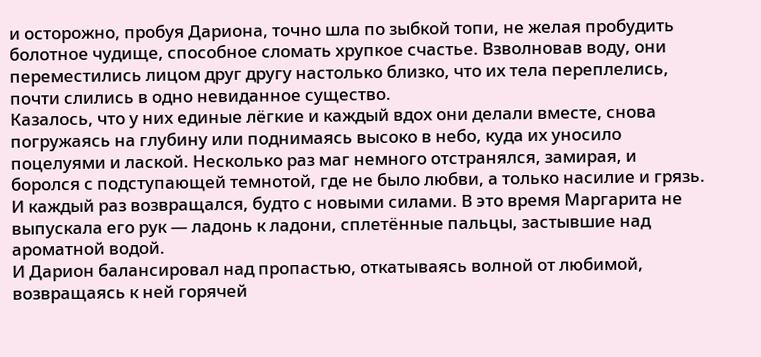и осторожно, пробуя Дариона, точно шла по зыбкой топи, не желая пробудить болотное чудище, способное сломать хрупкое счастье. Взволновав воду, они переместились лицом друг другу настолько близко, что их тела переплелись, почти слились в одно невиданное существо.
Казалось, что у них единые лёгкие и каждый вдох они делали вместе, снова погружаясь на глубину или поднимаясь высоко в небо, куда их уносило поцелуями и лаской. Несколько раз маг немного отстранялся, замирая, и боролся с подступающей темнотой, где не было любви, а только насилие и грязь. И каждый раз возвращался, будто с новыми силами. В это время Маргарита не выпускала его рук — ладонь к ладони, сплетённые пальцы, застывшие над ароматной водой.
И Дарион балансировал над пропастью, откатываясь волной от любимой, возвращаясь к ней горячей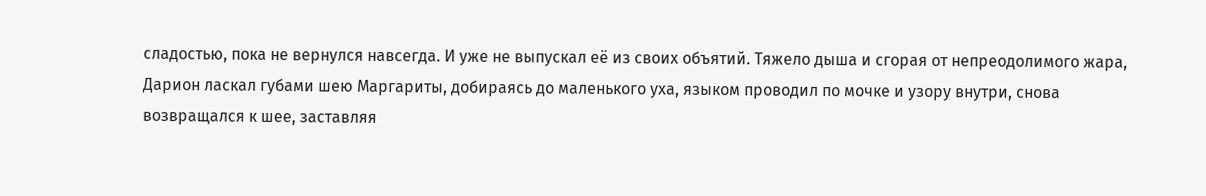сладостью, пока не вернулся навсегда. И уже не выпускал её из своих объятий. Тяжело дыша и сгорая от непреодолимого жара, Дарион ласкал губами шею Маргариты, добираясь до маленького уха, языком проводил по мочке и узору внутри, снова возвращался к шее, заставляя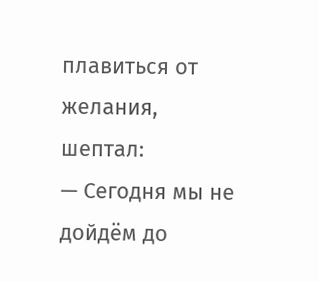плавиться от желания, шептал:
— Сегодня мы не дойдём до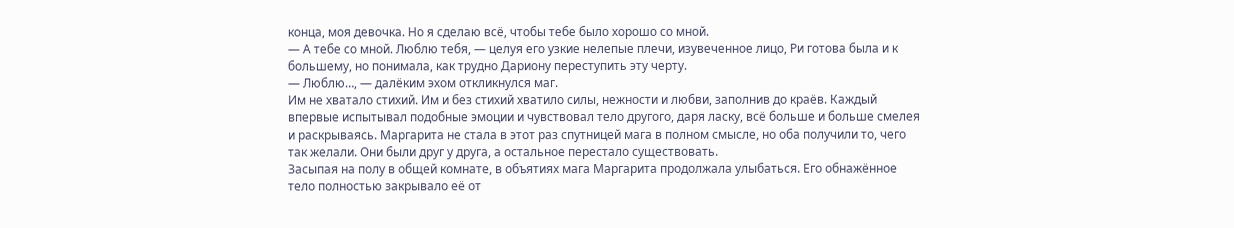конца, моя девочка. Но я сделаю всё, чтобы тебе было хорошо со мной.
— А тебе со мной. Люблю тебя, — целуя его узкие нелепые плечи, изувеченное лицо, Ри готова была и к большему, но понимала, как трудно Дариону переступить эту черту.
— Люблю…, — далёким эхом откликнулся маг.
Им не хватало стихий. Им и без стихий хватило силы, нежности и любви, заполнив до краёв. Каждый впервые испытывал подобные эмоции и чувствовал тело другого, даря ласку, всё больше и больше смелея и раскрываясь. Маргарита не стала в этот раз спутницей мага в полном смысле, но оба получили то, чего так желали. Они были друг у друга, а остальное перестало существовать.
Засыпая на полу в общей комнате, в объятиях мага Маргарита продолжала улыбаться. Его обнажённое тело полностью закрывало её от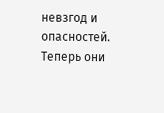невзгод и опасностей. Теперь они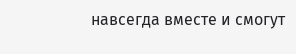навсегда вместе и смогут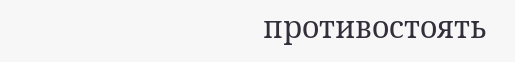противостоять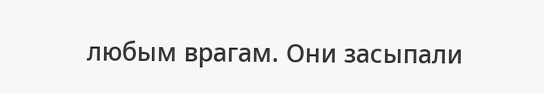любым врагам. Они засыпали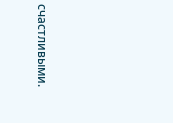счастливыми.